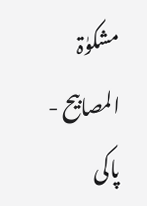مشکوٰۃ المصابیح - پاکی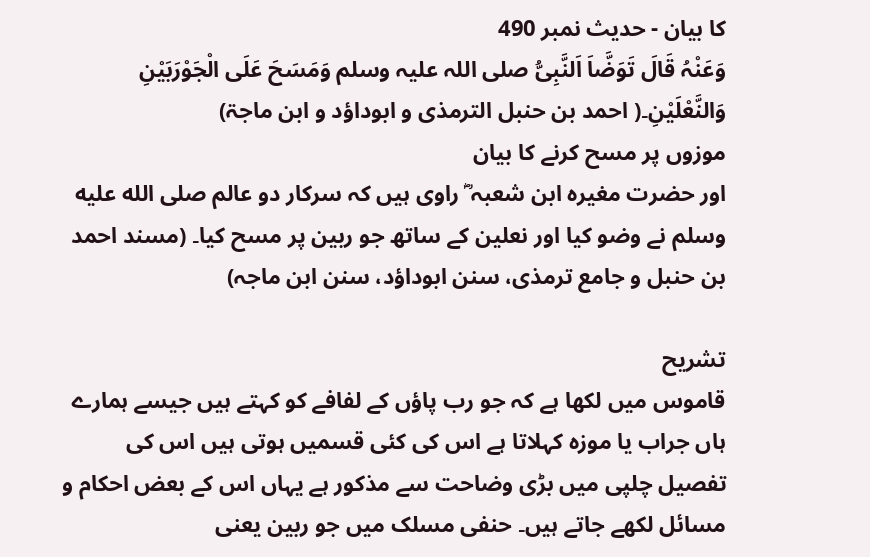کا بیان - حدیث نمبر 490
وَعَنْہُ قَالَ تَوَضَّاَ اَلنَّبِیُّ صلی اللہ علیہ وسلم وَمَسَحَ عَلَی الْجَوْرَبَیْنِ وَالنَّعْلَیْنِ۔( احمد بن حنبل الترمذی و ابوداؤد و ابن ماجۃ)
موزوں پر مسح کرنے کا بیان
اور حضرت مغیرہ ابن شعبہ ؓ راوی ہیں کہ سرکار دو عالم صلى الله عليه وسلم نے وضو کیا اور نعلین کے ساتھ جو ربین پر مسح کیا۔ (مسند احمد بن حنبل و جامع ترمذی، سنن ابوداؤد، سنن ابن ماجہ)

تشریح
قاموس میں لکھا ہے کہ جو رب پاؤں کے لفافے کو کہتے ہیں جیسے ہمارے ہاں جراب یا موزہ کہلاتا ہے اس کی کئی قسمیں ہوتی ہیں اس کی تفصیل چلپی میں بڑی وضاحت سے مذکور ہے یہاں اس کے بعض احکام و مسائل لکھے جاتے ہیں۔ حنفی مسلک میں جو ربین یعنی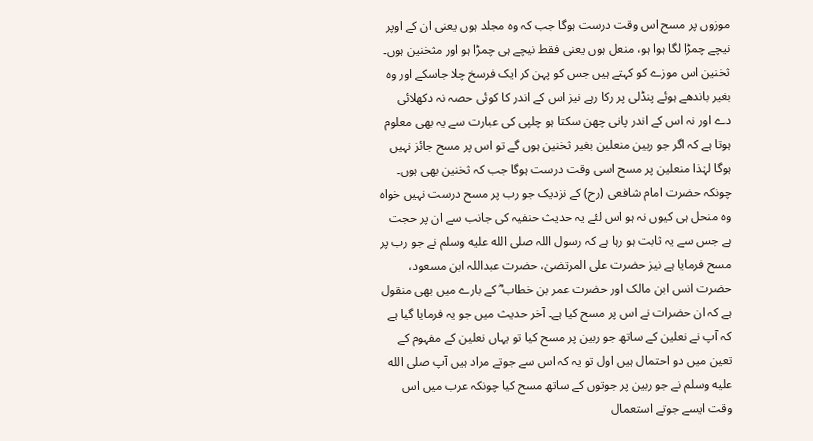موزوں پر مسح اس وقت درست ہوگا جب کہ وہ مجلد ہوں یعنی ان کے اوپر نیچے چمڑا لگا ہوا ہو، منعل ہوں یعنی فقط نیچے ہی چمڑا ہو اور مثخنین ہوں۔ ثخنین اس موزے کو کہتے ہیں جس کو پہن کر ایک فرسخ چلا جاسکے اور وہ بغیر باندھے ہوئے پنڈلی پر رکا رہے نیز اس کے اندر کا کوئی حصہ نہ دکھلائی دے اور نہ اس کے اندر پانی چھن سکتا ہو چلپی کی عبارت سے یہ بھی معلوم ہوتا ہے کہ اگر جو ربین منعلین بغیر ثخنین ہوں گے تو اس پر مسح جائز نہیں ہوگا لہٰذا منعلین پر مسح اسی وقت درست ہوگا جب کہ ثخنین بھی ہوں۔ چونکہ حضرت امام شافعی (رح) کے نزدیک جو رب پر مسح درست نہیں خواہ وہ منحل ہی کیوں نہ ہو اس لئے یہ حدیث حنفیہ کی جانب سے ان پر حجت ہے جس سے یہ ثابت ہو رہا ہے کہ رسول اللہ صلى الله عليه وسلم نے جو رب پر مسح فرمایا ہے نیز حضرت علی المرتضیٰ، حضرت عبداللہ ابن مسعود، حضرت انس ابن مالک اور حضرت عمر بن خطاب ؓ کے بارے میں بھی منقول ہے کہ ان حضرات نے اس پر مسح کیا ہے۔ آخر حدیث میں جو یہ فرمایا گیا ہے کہ آپ نے نعلین کے ساتھ جو ربین پر مسح کیا تو یہاں نعلین کے مفہوم کے تعین میں دو احتمال ہیں اول تو یہ کہ اس سے جوتے مراد ہیں آپ صلى الله عليه وسلم نے جو ربین پر جوتوں کے ساتھ مسح کیا چونکہ عرب میں اس وقت ایسے جوتے استعمال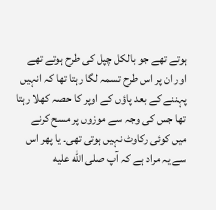ہوتے تھے جو بالکل چپل کی طرح ہوتے تھے اور ان پر اس طرح تسمہ لگا رہتا تھا کہ انہیں پہننے کے بعد پاؤں کے اوپر کا حصہ کھلا رہتا تھا جس کی وجہ سے موزوں پر مسح کرنے میں کوئی رکاوٹ نہیں ہوتی تھی۔ یا پھر اس سے یہ مراد ہے کہ آپ صلى الله عليه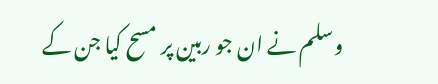وسلم نے ان جو ربین پر مسح کیا جن کے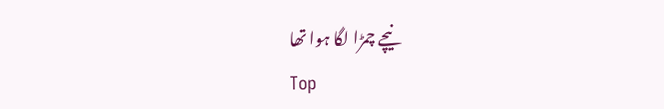نیچے چمڑا لگا ہوا تھا
Top